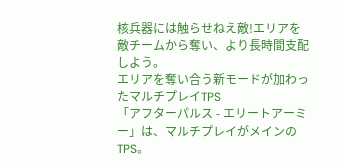核兵器には触らせねえ敵!エリアを敵チームから奪い、より長時間支配しよう。
エリアを奪い合う新モードが加わったマルチプレイTPS
「アフターパルス - エリートアーミー」は、マルチプレイがメインのTPS。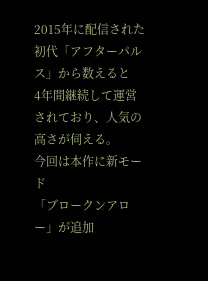2015年に配信された初代「アフターパルス」から数えると
4年間継続して運営されており、人気の高さが伺える。
今回は本作に新モード
「ブロークンアロー」が追加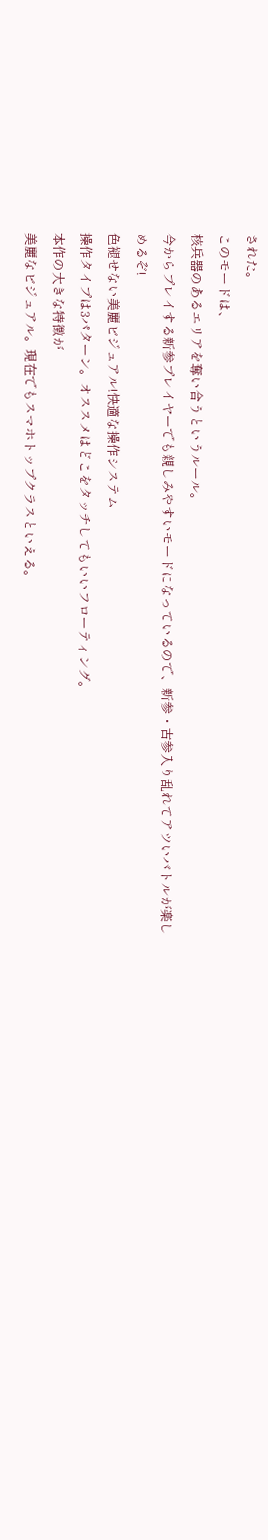された。
このモードは、
核兵器のあるエリアを奪い合うというルール。
今からプレイする新参プレイヤーでも親しみやすいモードになっているので、新参・古参入り乱れてアツいバトルが楽しめるぞ!
色褪せない美麗ビジュアル!快適な操作システム
操作タイプは3パターン。オススメはどこをタッチしてもいいフローティング。
本作の大きな特徴が
美麗なビジュアル。現在でもスマホトップクラスといえる。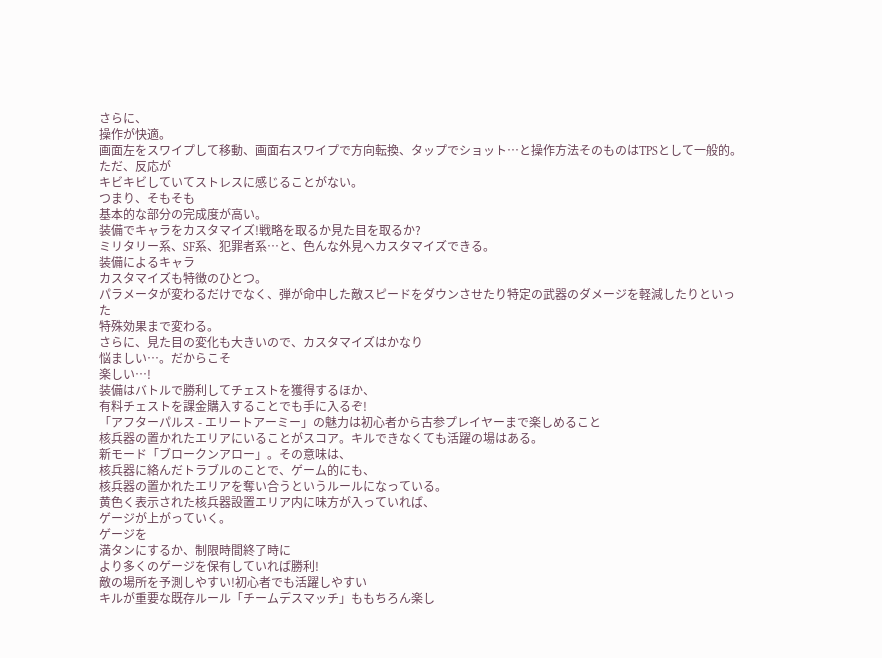さらに、
操作が快適。
画面左をスワイプして移動、画面右スワイプで方向転換、タップでショット…と操作方法そのものはTPSとして一般的。ただ、反応が
キビキビしていてストレスに感じることがない。
つまり、そもそも
基本的な部分の完成度が高い。
装備でキャラをカスタマイズ!戦略を取るか見た目を取るか?
ミリタリー系、SF系、犯罪者系…と、色んな外見へカスタマイズできる。
装備によるキャラ
カスタマイズも特徴のひとつ。
パラメータが変わるだけでなく、弾が命中した敵スピードをダウンさせたり特定の武器のダメージを軽減したりといった
特殊効果まで変わる。
さらに、見た目の変化も大きいので、カスタマイズはかなり
悩ましい…。だからこそ
楽しい…!
装備はバトルで勝利してチェストを獲得するほか、
有料チェストを課金購入することでも手に入るぞ!
「アフターパルス - エリートアーミー」の魅力は初心者から古参プレイヤーまで楽しめること
核兵器の置かれたエリアにいることがスコア。キルできなくても活躍の場はある。
新モード「ブロークンアロー」。その意味は、
核兵器に絡んだトラブルのことで、ゲーム的にも、
核兵器の置かれたエリアを奪い合うというルールになっている。
黄色く表示された核兵器設置エリア内に味方が入っていれば、
ゲージが上がっていく。
ゲージを
満タンにするか、制限時間終了時に
より多くのゲージを保有していれば勝利!
敵の場所を予測しやすい!初心者でも活躍しやすい
キルが重要な既存ルール「チームデスマッチ」ももちろん楽し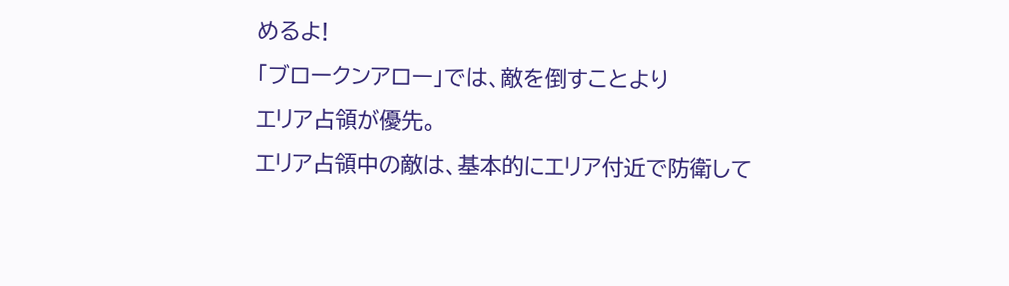めるよ!
「ブロークンアロー」では、敵を倒すことより
エリア占領が優先。
エリア占領中の敵は、基本的にエリア付近で防衛して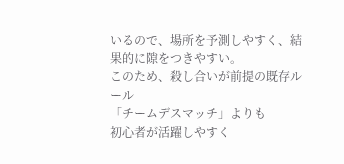いるので、場所を予測しやすく、結果的に隙をつきやすい。
このため、殺し合いが前提の既存ルール
「チームデスマッチ」よりも
初心者が活躍しやすく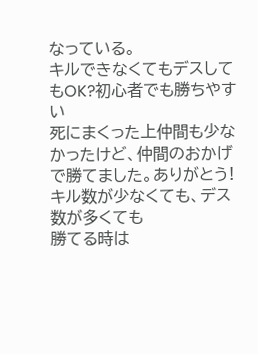なっている。
キルできなくてもデスしてもOK?初心者でも勝ちやすい
死にまくった上仲間も少なかったけど、仲間のおかげで勝てました。ありがとう!
キル数が少なくても、デス数が多くても
勝てる時は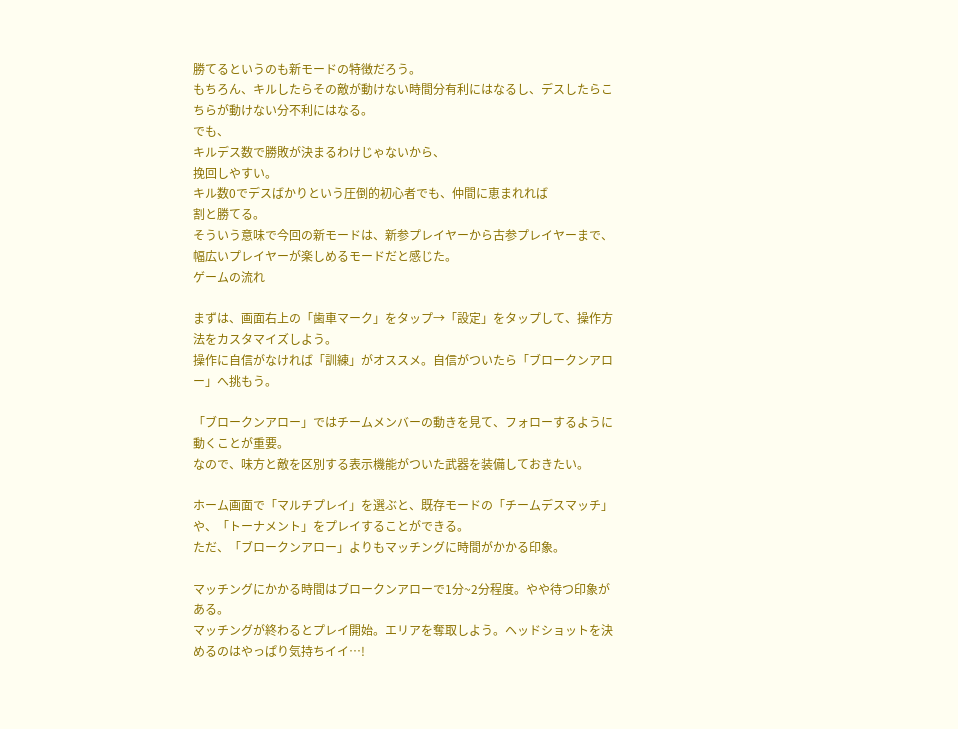勝てるというのも新モードの特徴だろう。
もちろん、キルしたらその敵が動けない時間分有利にはなるし、デスしたらこちらが動けない分不利にはなる。
でも、
キルデス数で勝敗が決まるわけじゃないから、
挽回しやすい。
キル数0でデスばかりという圧倒的初心者でも、仲間に恵まれれば
割と勝てる。
そういう意味で今回の新モードは、新参プレイヤーから古参プレイヤーまで、
幅広いプレイヤーが楽しめるモードだと感じた。
ゲームの流れ

まずは、画面右上の「歯車マーク」をタップ→「設定」をタップして、操作方法をカスタマイズしよう。
操作に自信がなければ「訓練」がオススメ。自信がついたら「ブロークンアロー」へ挑もう。

「ブロークンアロー」ではチームメンバーの動きを見て、フォローするように動くことが重要。
なので、味方と敵を区別する表示機能がついた武器を装備しておきたい。

ホーム画面で「マルチプレイ」を選ぶと、既存モードの「チームデスマッチ」や、「トーナメント」をプレイすることができる。
ただ、「ブロークンアロー」よりもマッチングに時間がかかる印象。

マッチングにかかる時間はブロークンアローで1分~2分程度。やや待つ印象がある。
マッチングが終わるとプレイ開始。エリアを奪取しよう。ヘッドショットを決めるのはやっぱり気持ちイイ…!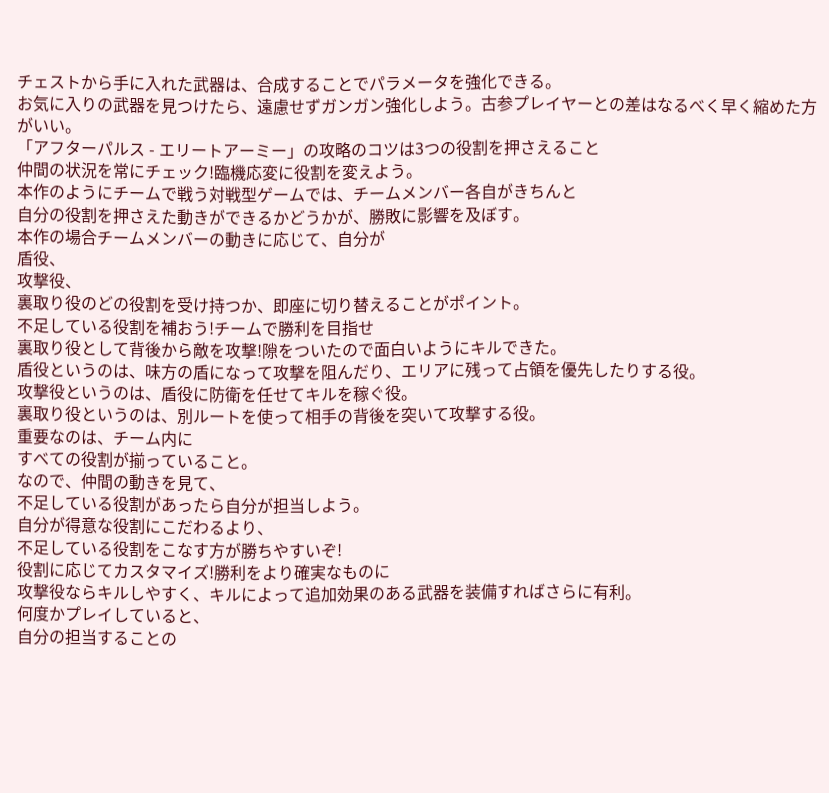チェストから手に入れた武器は、合成することでパラメータを強化できる。
お気に入りの武器を見つけたら、遠慮せずガンガン強化しよう。古参プレイヤーとの差はなるべく早く縮めた方がいい。
「アフターパルス - エリートアーミー」の攻略のコツは3つの役割を押さえること
仲間の状況を常にチェック!臨機応変に役割を変えよう。
本作のようにチームで戦う対戦型ゲームでは、チームメンバー各自がきちんと
自分の役割を押さえた動きができるかどうかが、勝敗に影響を及ぼす。
本作の場合チームメンバーの動きに応じて、自分が
盾役、
攻撃役、
裏取り役のどの役割を受け持つか、即座に切り替えることがポイント。
不足している役割を補おう!チームで勝利を目指せ
裏取り役として背後から敵を攻撃!隙をついたので面白いようにキルできた。
盾役というのは、味方の盾になって攻撃を阻んだり、エリアに残って占領を優先したりする役。
攻撃役というのは、盾役に防衛を任せてキルを稼ぐ役。
裏取り役というのは、別ルートを使って相手の背後を突いて攻撃する役。
重要なのは、チーム内に
すべての役割が揃っていること。
なので、仲間の動きを見て、
不足している役割があったら自分が担当しよう。
自分が得意な役割にこだわるより、
不足している役割をこなす方が勝ちやすいぞ!
役割に応じてカスタマイズ!勝利をより確実なものに
攻撃役ならキルしやすく、キルによって追加効果のある武器を装備すればさらに有利。
何度かプレイしていると、
自分の担当することの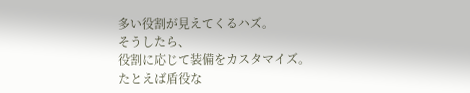多い役割が見えてくるハズ。
そうしたら、
役割に応じて装備をカスタマイズ。
たとえば盾役な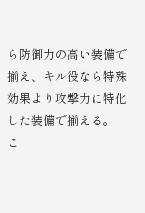ら防御力の高い装備で揃え、キル役なら特殊効果より攻撃力に特化した装備で揃える。
こ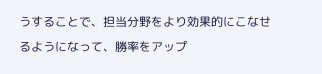うすることで、担当分野をより効果的にこなせるようになって、勝率をアップ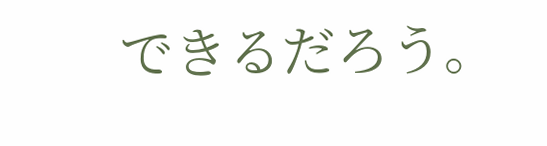できるだろう。